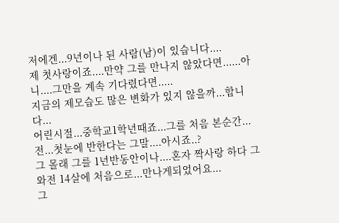저에겐...9년이나 된 사람(남)이 있습니다....
제 첫사랑이죠....만약 그를 만나지 않았다면......아니....그만을 계속 기다렸다면.....
지금의 제모습도 많은 변화가 있지 않을까...합니다...
어린시절...중학교1학년때죠...그를 처음 본순간...전...첫눈에 반한다는 그말....아시죠..?
그 몰래 그를 1년반동안이나....혼자 짝사랑 하다 그와전 14살에 처음으로...만나게되었어요...
그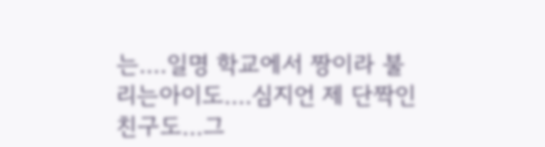는....일명 학교에서 짱이라 불리는아이도....심지언 제 단짝인 친구도...그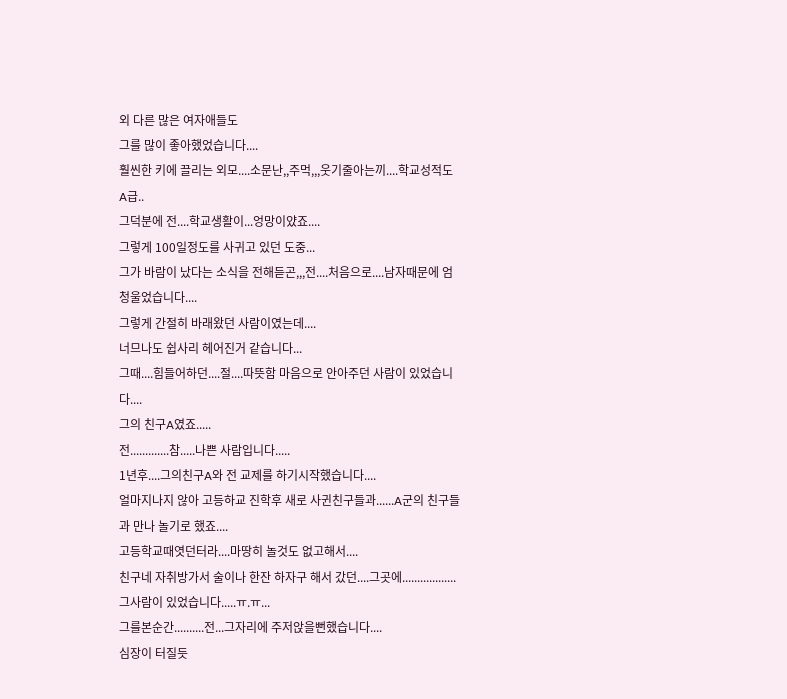외 다른 많은 여자애들도
그를 많이 좋아했었습니다....
훨씬한 키에 끌리는 외모....소문난,,주먹,,,웃기줄아는끼....학교성적도 A급..
그덕분에 전....학교생활이...엉망이얐죠....
그렇게 100일정도를 사귀고 있던 도중...
그가 바람이 났다는 소식을 전해듣곤,,,전....처음으로....남자때문에 엄청울었습니다....
그렇게 간절히 바래왔던 사람이였는데....
너므나도 쉽사리 헤어진거 같습니다...
그때....힘들어하던....절....따뜻함 마음으로 안아주던 사람이 있었습니다....
그의 친구A였죠.....
전.............참.....나쁜 사람입니다.....
1년후....그의친구A와 전 교제를 하기시작했습니다....
얼마지나지 않아 고등하교 진학후 새로 사귄친구들과......A군의 친구들과 만나 놀기로 했죠....
고등학교때엿던터라....마땅히 놀것도 없고해서....
친구네 자취방가서 술이나 한잔 하자구 해서 갔던....그곳에..................
그사람이 있었습니다.....ㅠ.ㅠ...
그를본순간..........전...그자리에 주저앉을뻔했습니다....
심장이 터질듯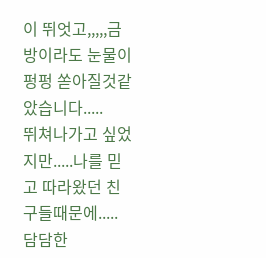이 뛰엇고,,,,,금방이라도 눈물이 펑펑 쏟아질것같았습니다.....
뛰쳐나가고 싶었지만.....나를 믿고 따라왔던 친구들때문에.....담담한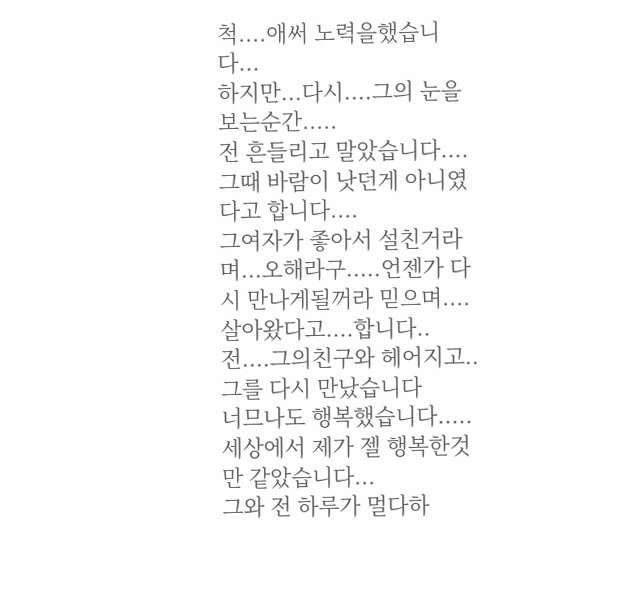척....애써 노력을했습니다...
하지만...다시....그의 눈을 보는순간.....
전 흔들리고 말았습니다....
그때 바람이 낫던게 아니였다고 합니다....
그여자가 좋아서 설친거라며...오해라구.....언젠가 다시 만나게될꺼라 믿으며....살아왔다고....합니다..
전....그의친구와 헤어지고..그를 다시 만났습니다
너므나도 행복했습니다.....
세상에서 제가 젤 행복한것만 같았습니다...
그와 전 하루가 멀다하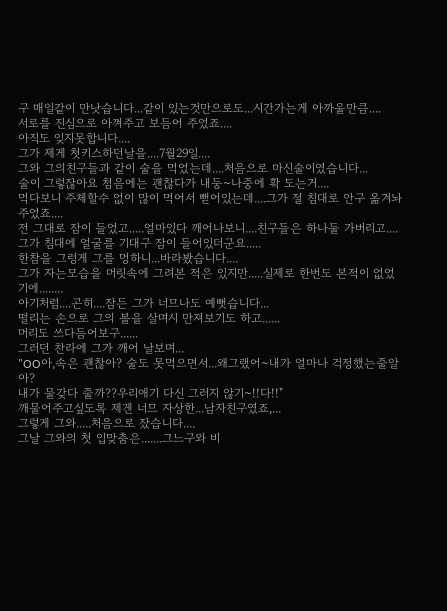구 매일같이 만낫습니다...같이 있는것만으로도...시간가는게 아까울만큼....
서로를 진심으로 아껴주고 보듬어 주었죠....
아직도 잊지못합니다....
그가 제게 첫키스하던날을....7월29일....
그와 그의친구들과 같이 술을 먹었는데....처음으로 마신술이였습니다...
술이 그렇잖아요 첨음에는 괜찮다가 내둥~나중에 확 도는거....
먹다보니 주체할수 없이 많이 먹어서 뻗어있는데....그가 절 침대로 안구 옮겨놔주었죠....
전 그대로 잠이 들었고.....얼마있다 깨어나보니....친구들은 하나둘 가버리고....
그가 침대에 얼굴를 기대구 잠이 들어있더군요.....
한참을 그렁게 그를 멍하니...바라봤습니다....
그가 자는모습을 머릿속에 그려본 적은 있지만.....실제로 한번도 본적이 없었기에........
아기처럼....곤히....잠든 그가 너므나도 예뻣습니다...
떨리는 손으로 그의 볼을 살며시 만져보기도 하고......
머리도 쓰다듬어보구......
그러던 찬라에 그가 깨어 날보며...
"OO아,속은 괜찮아? 술도 못먹으면서...왜그랬어~내가 얼마나 걱정했는줄알아?
내가 물갖다 줄까??우리애기 다신 그러지 않기~!!다!!"
깨물어주고싶도록 제겐 너므 자상한...남자친구였죠,...
그렇게 그와.....처음으로 잤습니다....
그날 그와의 첫 입맞춤은.......그느구와 비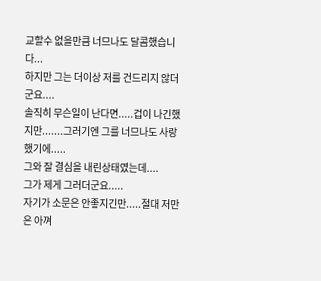교할수 없을만큼 너므나도 달콤했습니다...
하지만 그는 더이상 저를 건드리지 않더군요....
솔직히 무슨일이 난다면.....겁이 나긴했지만.......그러기엔 그를 너므나도 사랑했기에.....
그와 잘 결심을 내린상태였는데....
그가 제게 그러더군요.....
자기가 소문은 안좋지긴만.....절대 저만은 아껴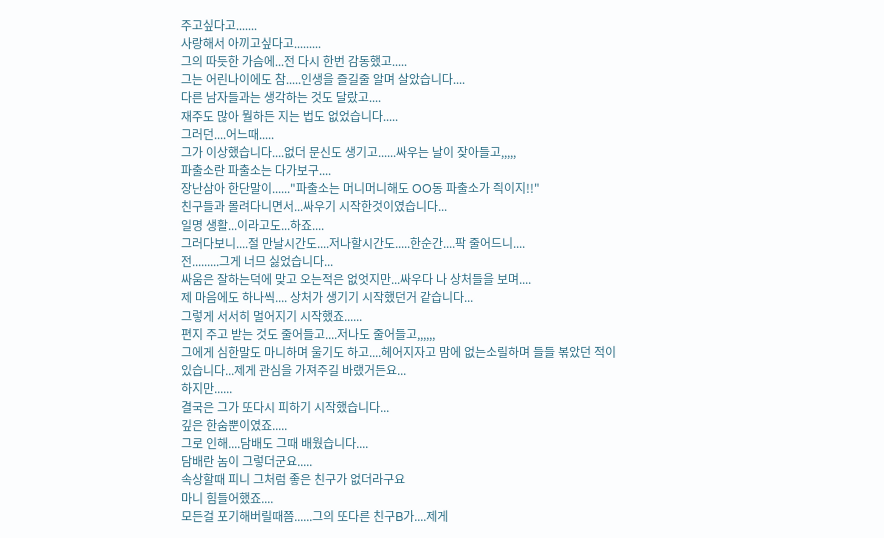주고싶다고.......
사랑해서 아끼고싶다고.........
그의 따듯한 가슴에...전 다시 한번 감동했고.....
그는 어린나이에도 참.....인생을 즐길줄 알며 살았습니다....
다른 남자들과는 생각하는 것도 달랐고....
재주도 많아 뭘하든 지는 법도 없었습니다.....
그러던....어느때.....
그가 이상했습니다....없더 문신도 생기고......싸우는 날이 잦아들고,,,,,
파출소란 파출소는 다가보구....
장난삼아 한단말이......"파출소는 머니머니해도 OO동 파출소가 즥이지!!"
친구들과 몰려다니면서...싸우기 시작한것이였습니다...
일명 생활...이라고도...하죠....
그러다보니....절 만날시간도....저나할시간도.....한순간....팍 줄어드니....
전.........그게 너므 싫었습니다...
싸움은 잘하는덕에 맞고 오는적은 없엇지만...싸우다 나 상처들을 보며....
제 마음에도 하나씩.... 상처가 생기기 시작했던거 같습니다...
그렇게 서서히 멀어지기 시작했죠......
편지 주고 받는 것도 줄어들고....저나도 줄어들고,,,,,,
그에게 심한말도 마니하며 울기도 하고....헤어지자고 맘에 없는소릴하며 들들 볶았던 적이
있습니다...제게 관심을 가져주길 바랬거든요...
하지만......
결국은 그가 또다시 피하기 시작했습니다...
깊은 한숨뿐이였죠.....
그로 인해....담배도 그때 배웠습니다....
담배란 놈이 그렇더군요.....
속상할때 피니 그처럼 좋은 친구가 없더라구요
마니 힘들어했죠....
모든걸 포기해버릴때쯤......그의 또다른 친구B가....제게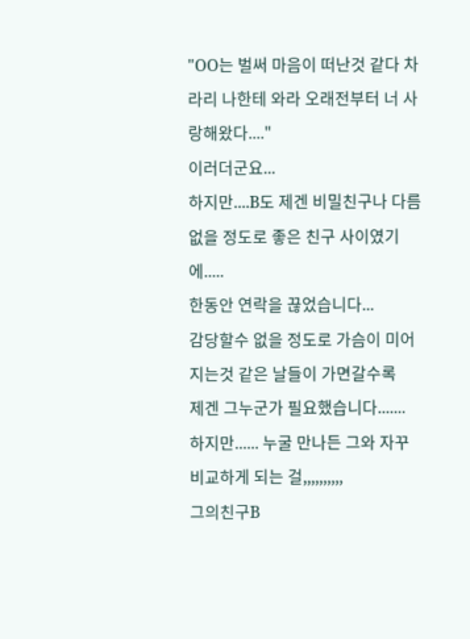"OO는 벌써 마음이 떠난것 같다 차라리 나한테 와라 오래전부터 너 사랑해왔다...."
이러더군요...
하지만....B도 제겐 비밀친구나 다름없을 정도로 좋은 친구 사이였기에.....
한동안 연락을 끊었습니다...
감당할수 없을 정도로 가슴이 미어지는것 같은 날들이 가면갈수록
제겐 그누군가 필요했습니다.......
하지만...... 누굴 만나든 그와 자꾸 비교하게 되는 걸,,,,,,,,,,
그의친구B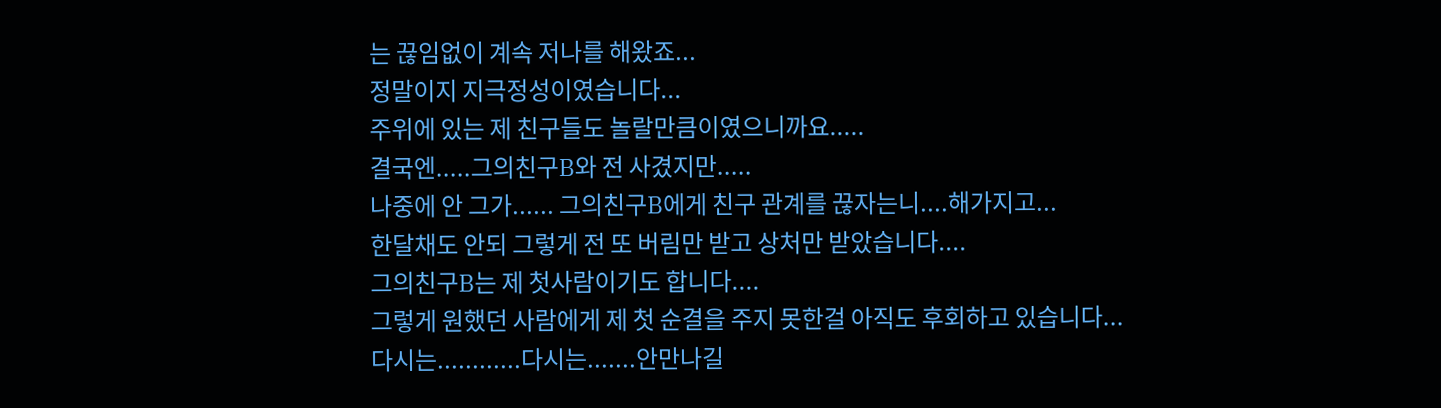는 끊임없이 계속 저나를 해왔죠...
정말이지 지극정성이였습니다...
주위에 있는 제 친구들도 놀랄만큼이였으니까요.....
결국엔.....그의친구B와 전 사겼지만.....
나중에 안 그가...... 그의친구B에게 친구 관계를 끊자는니....해가지고...
한달채도 안되 그렇게 전 또 버림만 받고 상처만 받았습니다....
그의친구B는 제 첫사람이기도 합니다....
그렇게 원했던 사람에게 제 첫 순결을 주지 못한걸 아직도 후회하고 있습니다...
다시는............다시는.......안만나길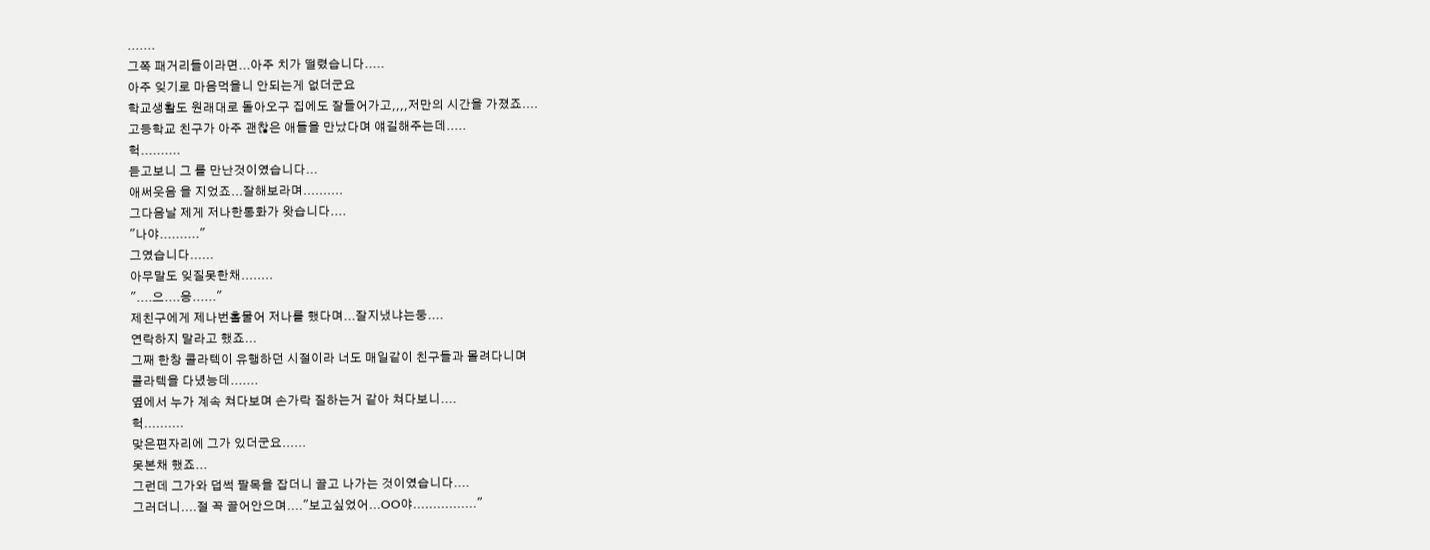.......
그쪽 패거리들이라면...아주 치가 떨렸습니다.....
아주 잊기로 마음먹을니 안되는게 없더군요
학교생활도 원래대로 돌아오구 집에도 잘들어가고,,,,저만의 시간을 가졌죠....
고등학교 친구가 아주 괜찮은 애들을 만났다며 얘길해주는데.....
헉..........
듣고보니 그 를 만난것이였습니다...
애써웃음 을 지었죠...잘해보라며..........
그다음날 제게 저나한통화가 왓습니다....
"나야.........."
그였습니다......
아무말도 잊질못한채........
"....으....응......"
제친구에게 제나번홀물어 저나를 했다며...잘지냈냐는둥....
연락하지 말라고 했죠...
그째 한창 콜라텍이 유행하던 시절이라 너도 매일같이 친구들과 몰려다니며
콜라텍을 다녔능데.......
옆에서 누가 계속 쳐다보며 손가락 질하는거 같아 쳐다보니....
헉..........
맞은편자리에 그가 있더군요......
못본채 했죠...
그런데 그가와 덥썩 팔목을 잡더니 끌고 나가는 것이였습니다....
그러더니....절 꼭 끌어안으며...."보고싶었어...OO야................"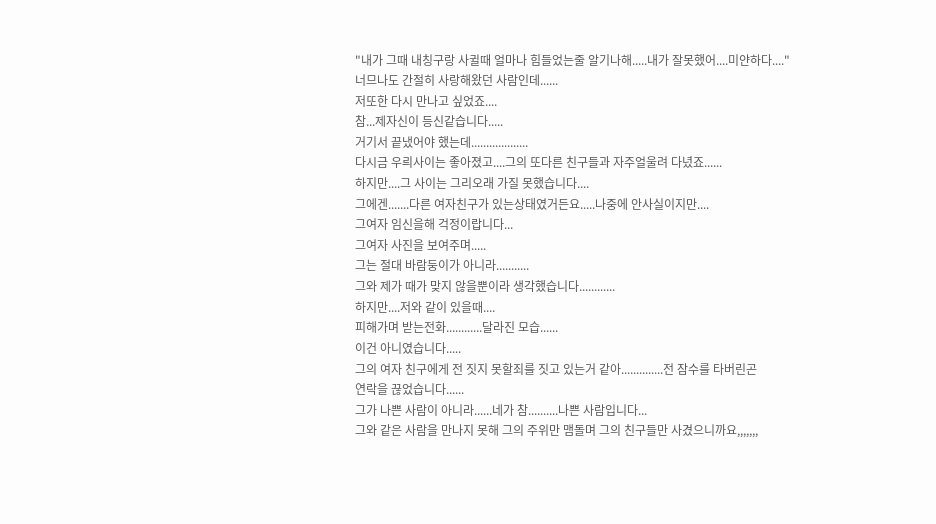"내가 그때 내칭구랑 사귈때 얼마나 힘들었는줄 알기나해.....내가 잘못했어....미얀하다...."
너므나도 간절히 사랑해왔던 사람인데......
저또한 다시 만나고 싶었죠....
참...제자신이 등신같습니다.....
거기서 끝냈어야 했는데...................
다시금 우릐사이는 좋아졌고....그의 또다른 친구들과 자주얼울려 다녔죠......
하지만....그 사이는 그리오래 가질 못했습니다....
그에겐.......다른 여자친구가 있는상태였거든요.....나중에 안사실이지만....
그여자 임신을해 걱정이랍니다...
그여자 사진을 보여주며.....
그는 절대 바람둥이가 아니라...........
그와 제가 때가 맞지 않을뿐이라 생각했습니다............
하지만....저와 같이 있을때....
피해가며 받는전화............달라진 모습......
이건 아니였습니다.....
그의 여자 친구에게 전 짓지 못할죄를 짓고 있는거 같아..............전 잠수를 타버린곤
연락을 끊었습니다......
그가 나쁜 사람이 아니라......네가 참..........나쁜 사람입니다...
그와 같은 사람을 만나지 못해 그의 주위만 맴돌며 그의 친구들만 사겼으니까요,,,,,,,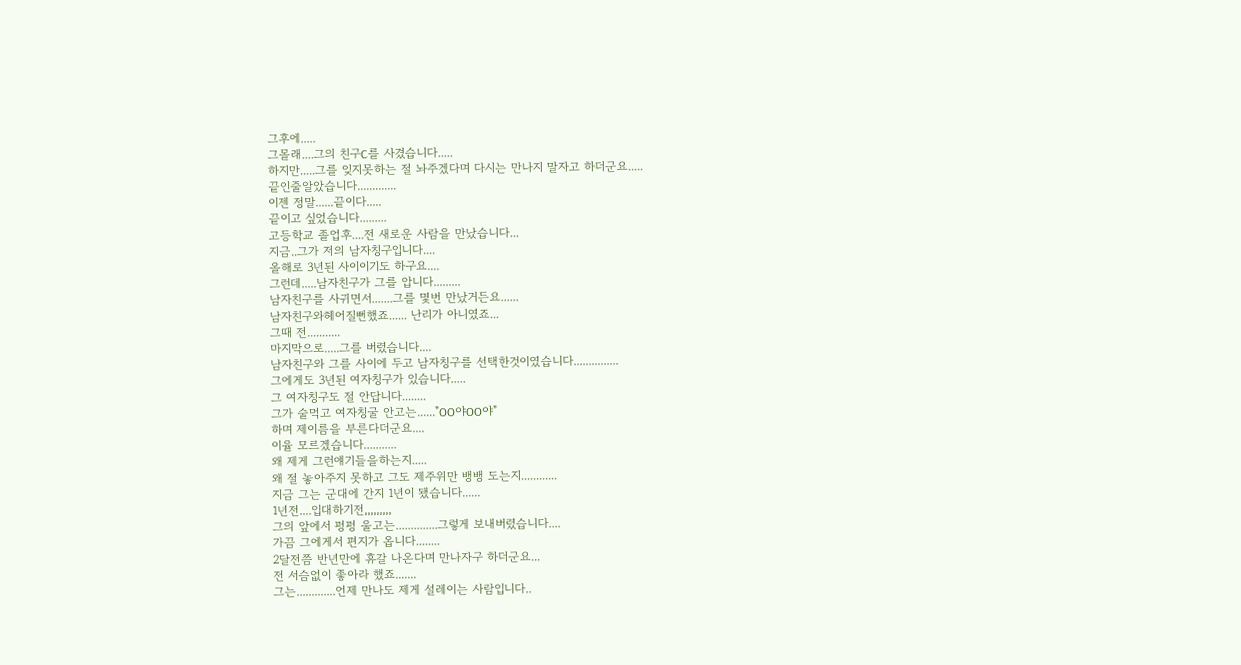그후에.....
그몰래....그의 친구C를 사겼습니다.....
하지만.....그를 잊지못하는 절 놔주겠다며 다시는 만나지 말자고 하더군요.....
끝인줄알았습니다.............
이젠 정말......끝이다.....
끝이고 싶었습니다.........
고등학교 졸업후....전 새로운 사람을 만났습니다...
지금..그가 저의 남자칭구입니다....
올해로 3년된 사이이기도 하구요....
그런데.....남자친구가 그를 압니다.........
남자친구를 사귀면서.......그를 몇번 만났거든요......
남자친구와헤어질뻔했죠...... 난리가 아니였죠...
그때 전...........
마지막으로.....그를 버렸습니다....
남자친구와 그를 사이에 두고 남자칭구를 선택한것이였습니다...............
그에게도 3년된 여자칭구가 있습니다.....
그 여자칭구도 절 안답니다........
그가 술먹고 여자칭굴 안고는......"OO야OO야"
하며 제이름을 부른다더군요....
이율 모르겠습니다...........
왜 제게 그런얘기들을하는지.....
왜 절 놓아주지 못하고 그도 제주위만 뱅뱅 도는지............
지금 그는 군대에 간지 1년이 됐습니다......
1년전....입대하기전,,,,,,,,,
그의 앞에서 펑펑 울고는..............그렇게 보내버렸습니다....
가끔 그에게서 편지가 옵니다........
2달전쯤 반년만에 휴갈 나온다며 만나자구 하더군요...
전 서슴없이 좋아라 했죠.......
그는.............언제 만나도 제게 설레이는 사람입니다..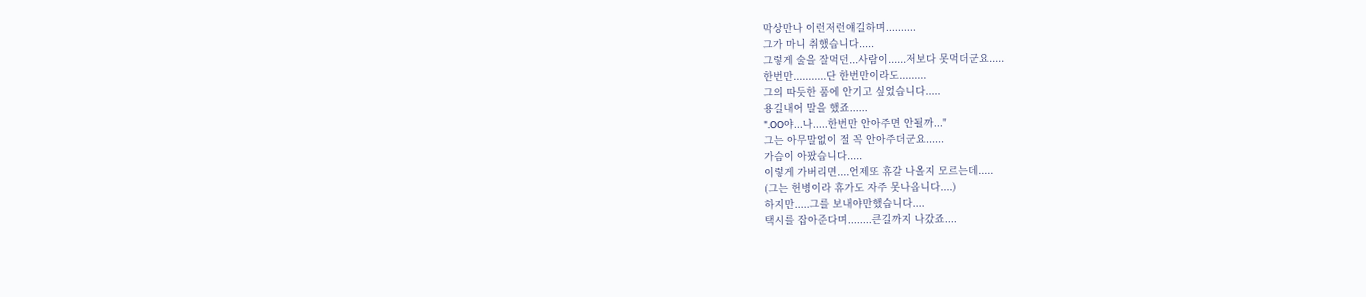막상만나 이런저런얘길하며..........
그가 마니 취했습니다.....
그렇게 술을 잘먹던...사람이......저보다 못먹더군요.....
한번만...........단 한번만이라도.........
그의 따듯한 품에 안기고 싶었습니다.....
용길내어 말을 했죠......
".OO야...나.....한번만 안아주면 안될까..."
그는 아무말없이 절 꼭 안아주더군요......
가슴이 아팠습니다.....
이렇게 가버리면....언제또 휴갈 나올지 모르는데.....
(그는 헌병이라 휴가도 자주 못나옵니다....)
하지만.....그를 보내야만했습니다....
택시를 잡아준다며........큰길까지 나갔죠....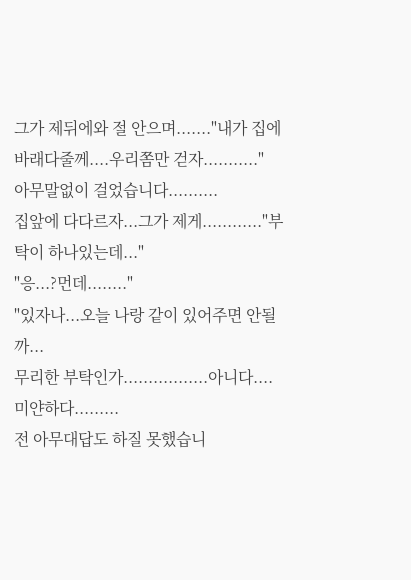그가 제뒤에와 절 안으며......."내가 집에바래다줄께....우리쫌만 걷자..........."
아무말없이 걸었습니다..........
집앞에 다다르자...그가 제게............"부탁이 하나있는데..."
"응...?먼데........"
"있자나...오늘 나랑 같이 있어주면 안될까...
무리한 부탁인가.................아니다....미얀하다.........
전 아무대답도 하질 못했습니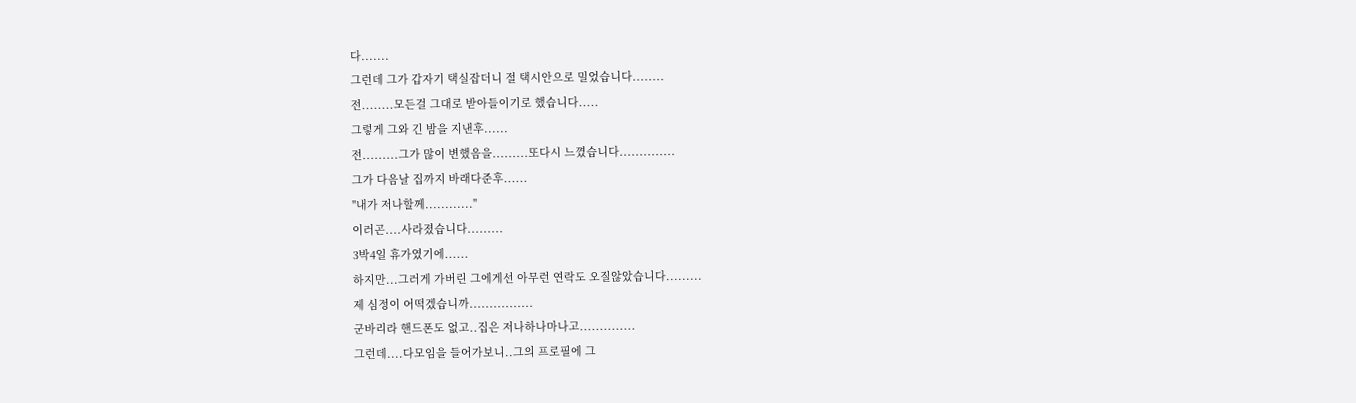다.......
그런데 그가 갑자기 택실잡더니 절 택시안으로 밀었습니다........
전........모든걸 그대로 받아들이기로 했습니다.....
그렇게 그와 긴 밤을 지낸후......
전.........그가 많이 변했음을.........또다시 느꼈습니다..............
그가 다음날 집까지 바래다준후......
"내가 저나할께............"
이러곤....사라졌습니다.........
3박4일 휴가였기에......
하지만...그러게 가버린 그에게선 아무런 연락도 오질않았습니다.........
제 심정이 어떡겠습니까................
군바리라 핸드폰도 없고..집은 저나하나마나고..............
그런데....다모임을 들어가보니..그의 프로필에 그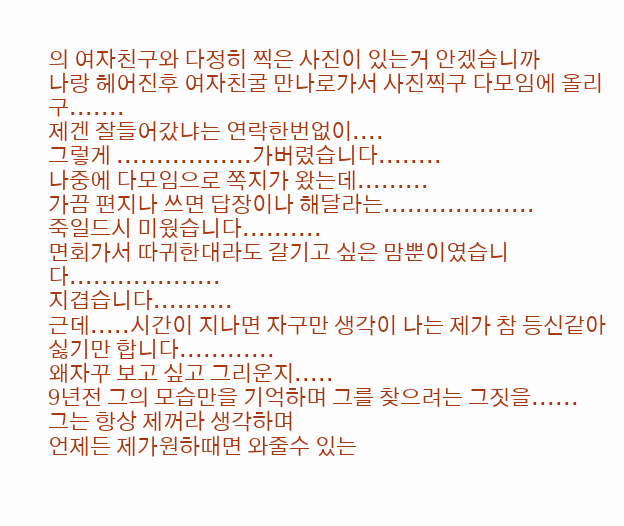의 여자친구와 다정히 찍은 사진이 있는거 안겠습니까
나랑 헤어진후 여자친굴 만나로가서 사진찍구 다모임에 올리구.......
제겐 잘들어갔냐는 연락한번없이....
그렇게 .................가버렸습니다........
나중에 다모임으로 쪽지가 왔는데.........
가끔 편지나 쓰면 답장이나 해달라는...................
죽일드시 미웠습니다..........
면회가서 따귀한대라도 갈기고 싶은 맘뿐이였습니다...................
지겹습니다..........
근데.....시간이 지나면 자구만 생각이 나는 제가 참 등신같아 싫기만 합니다............
왜자꾸 보고 싶고 그리운지.....
9년전 그의 모습만을 기억하며 그를 찾으려는 그짓을......
그는 항상 제꺼라 생각하며
언제든 제가원하때면 와줄수 있는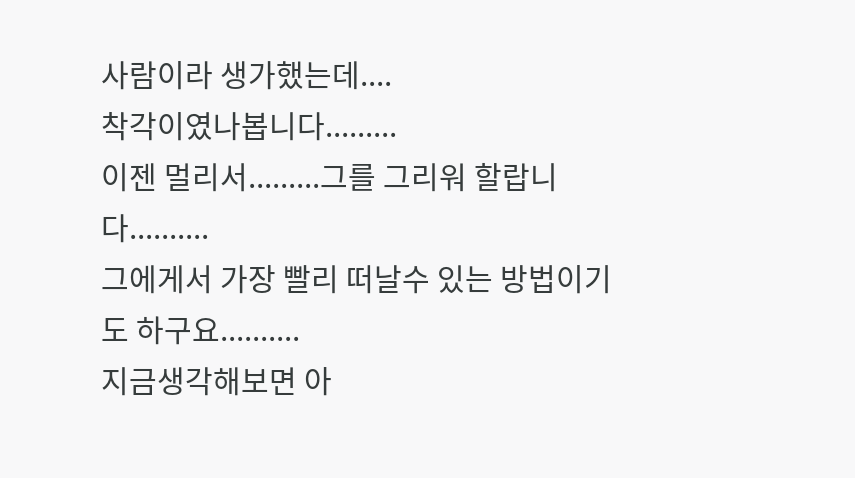사람이라 생가했는데....
착각이였나봅니다.........
이젠 멀리서.........그를 그리워 할랍니다..........
그에게서 가장 빨리 떠날수 있는 방법이기도 하구요..........
지금생각해보면 아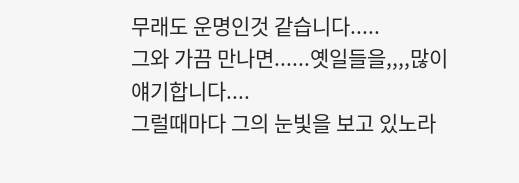무래도 운명인것 같습니다.....
그와 가끔 만나면......옛일들을,,,,많이 얘기합니다....
그럴때마다 그의 눈빛을 보고 있노라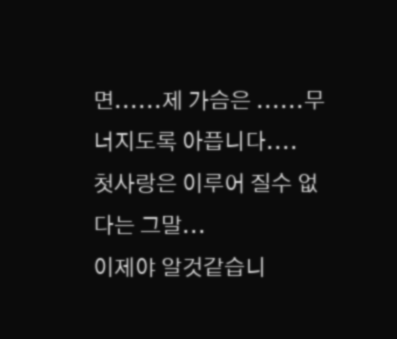면......제 가슴은 ......무너지도록 아픕니다....
첫사랑은 이루어 질수 없다는 그말...
이제야 알것같습니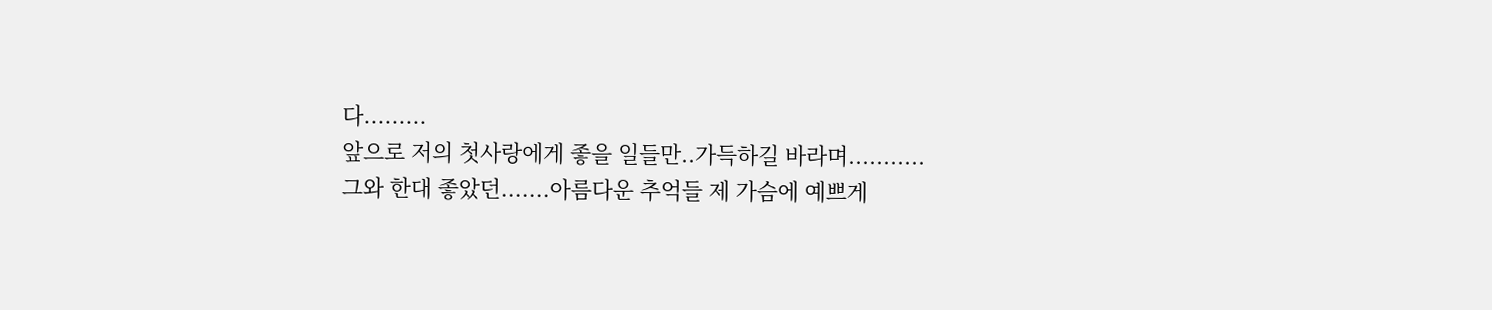다.........
앞으로 저의 첫사랑에게 좋을 일들만..가득하길 바라며...........
그와 한대 좋았던.......아름다운 추억들 제 가슴에 예쁘게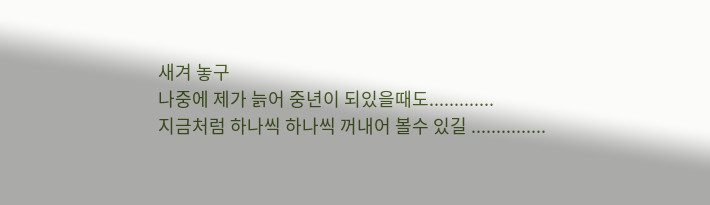새겨 놓구
나중에 제가 늙어 중년이 되있을때도.............
지금처럼 하나씩 하나씩 꺼내어 볼수 있길 ...............